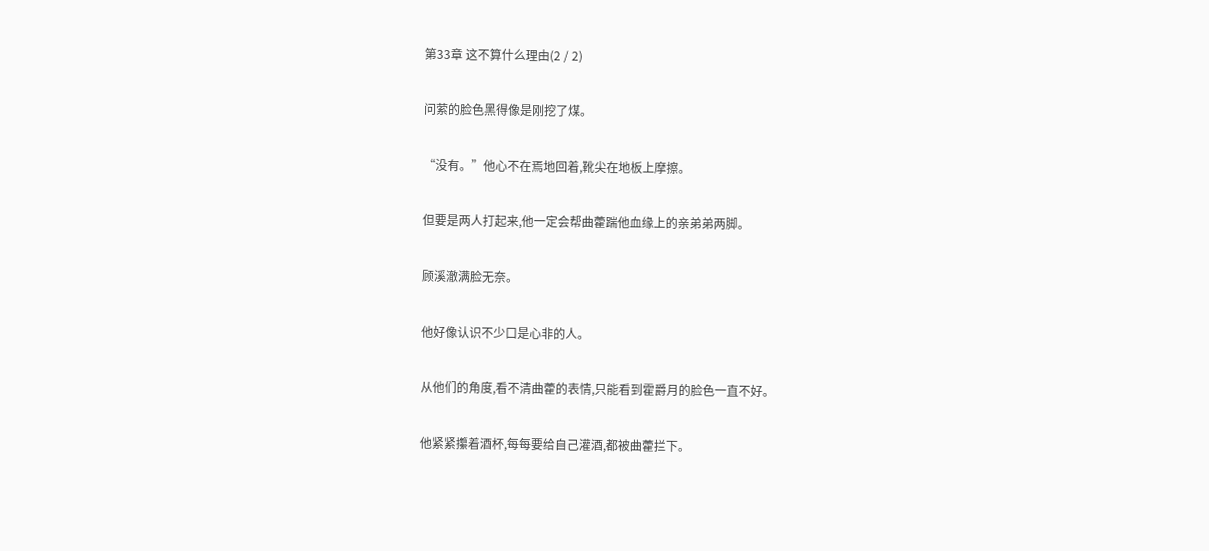第33章 这不算什么理由(2 / 2)

问萦的脸色黑得像是刚挖了煤。

“没有。”他心不在焉地回着,靴尖在地板上摩擦。

但要是两人打起来,他一定会帮曲藿踹他血缘上的亲弟弟两脚。

顾溪澈满脸无奈。

他好像认识不少口是心非的人。

从他们的角度,看不清曲藿的表情,只能看到霍爵月的脸色一直不好。

他紧紧攥着酒杯,每每要给自己灌酒,都被曲藿拦下。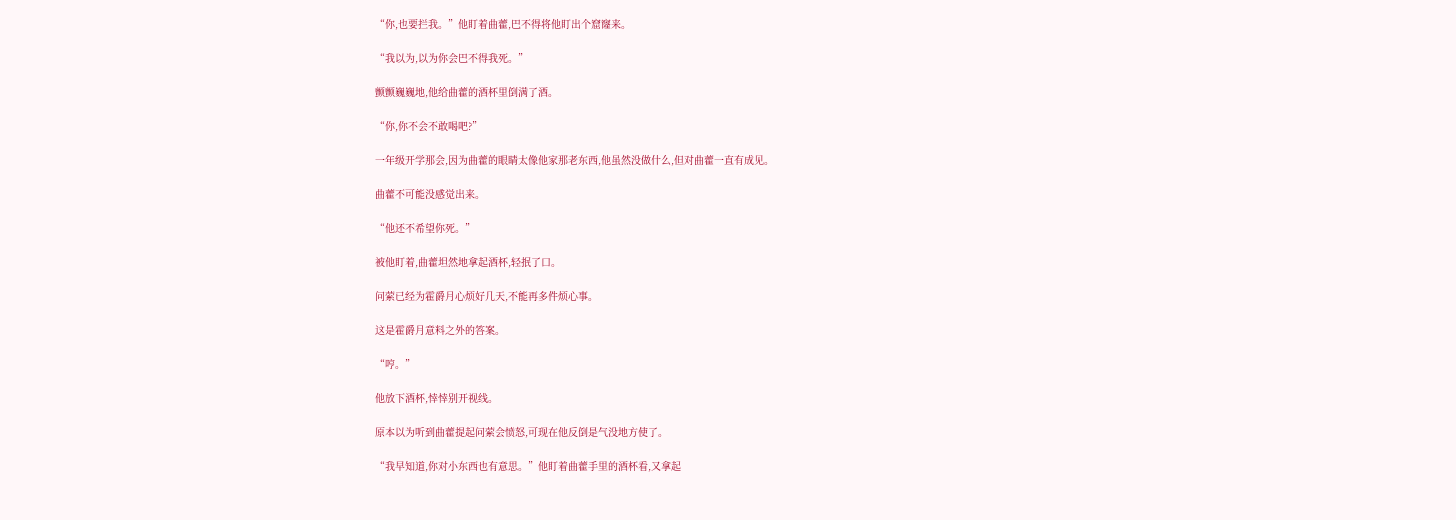“你,也要拦我。”他盯着曲藿,巴不得将他盯出个窟窿来。

“我以为,以为你会巴不得我死。”

颤颤巍巍地,他给曲藿的酒杯里倒满了酒。

“你,你不会不敢喝吧?”

一年级开学那会,因为曲藿的眼睛太像他家那老东西,他虽然没做什么,但对曲藿一直有成见。

曲藿不可能没感觉出来。

“他还不希望你死。”

被他盯着,曲藿坦然地拿起酒杯,轻抿了口。

问萦已经为霍爵月心烦好几天,不能再多件烦心事。

这是霍爵月意料之外的答案。

“哼。”

他放下酒杯,悻悻别开视线。

原本以为听到曲藿提起问萦会愤怒,可现在他反倒是气没地方使了。

“我早知道,你对小东西也有意思。”他盯着曲藿手里的酒杯看,又拿起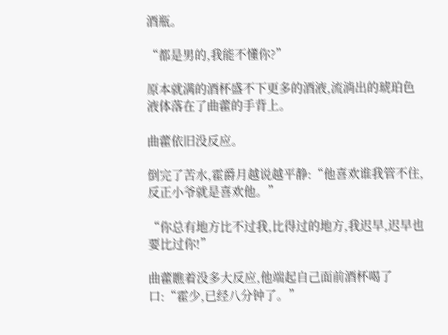酒瓶。

“都是男的,我能不懂你?”

原本就满的酒杯盛不下更多的酒液,流淌出的琥珀色液体落在了曲藿的手背上。

曲藿依旧没反应。

倒完了苦水,霍爵月越说越平静:“他喜欢谁我管不住,反正小爷就是喜欢他。”

“你总有地方比不过我,比得过的地方,我迟早,迟早也要比过你!”

曲藿瞧着没多大反应,他端起自己面前酒杯喝了口:“霍少,已经八分钟了。”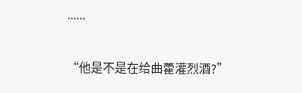......

“他是不是在给曲藿灌烈酒?”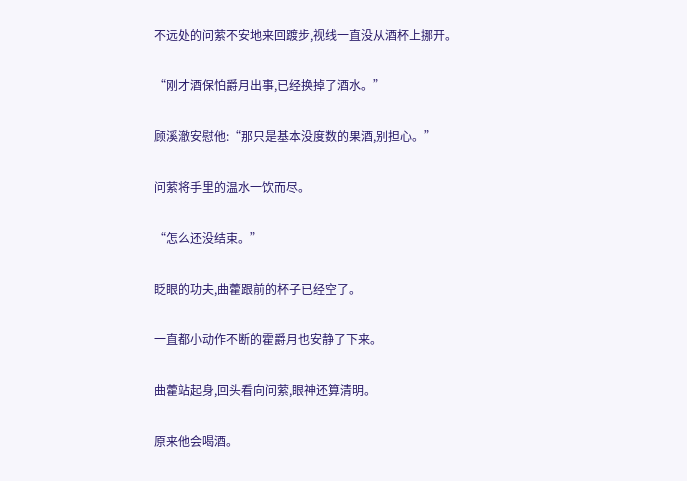不远处的问萦不安地来回踱步,视线一直没从酒杯上挪开。

“刚才酒保怕爵月出事,已经换掉了酒水。”

顾溪澈安慰他:“那只是基本没度数的果酒,别担心。”

问萦将手里的温水一饮而尽。

“怎么还没结束。”

眨眼的功夫,曲藿跟前的杯子已经空了。

一直都小动作不断的霍爵月也安静了下来。

曲藿站起身,回头看向问萦,眼神还算清明。

原来他会喝酒。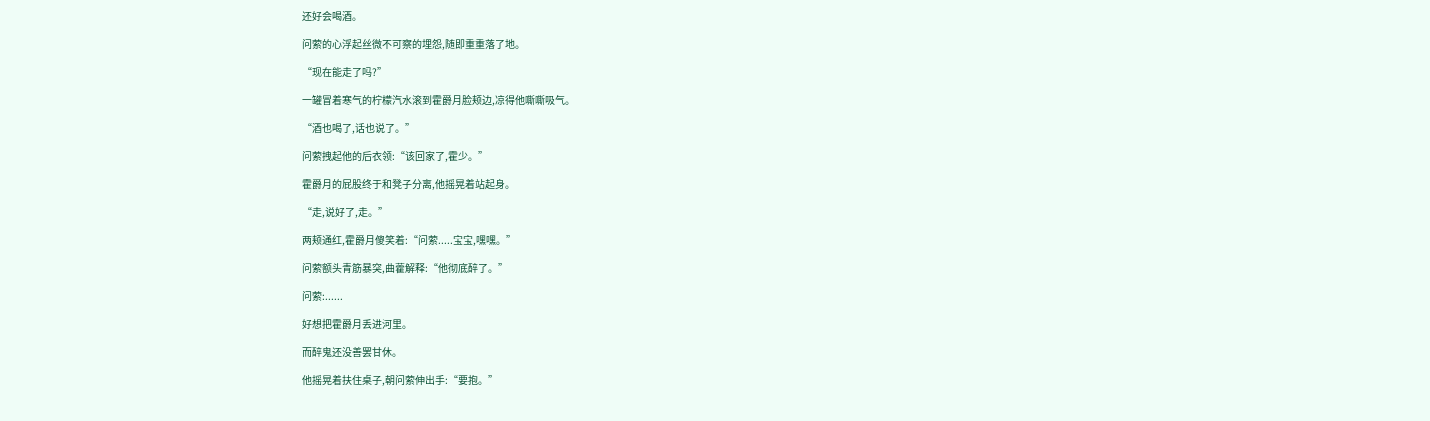还好会喝酒。

问萦的心浮起丝微不可察的埋怨,随即重重落了地。

“现在能走了吗?”

一罐冒着寒气的柠檬汽水滚到霍爵月脸颊边,凉得他嘶嘶吸气。

“酒也喝了,话也说了。”

问萦拽起他的后衣领:“该回家了,霍少。”

霍爵月的屁股终于和凳子分离,他摇晃着站起身。

“走,说好了,走。”

两颊通红,霍爵月傻笑着:“问萦.....宝宝,嘿嘿。”

问萦额头青筋暴突,曲藿解释:“他彻底醉了。”

问萦:......

好想把霍爵月丢进河里。

而醉鬼还没善罢甘休。

他摇晃着扶住桌子,朝问萦伸出手:“要抱。”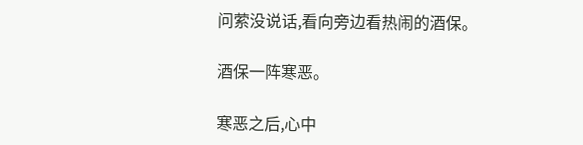问萦没说话,看向旁边看热闹的酒保。

酒保一阵寒恶。

寒恶之后,心中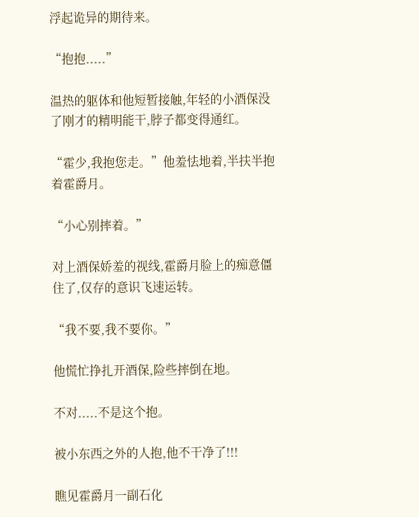浮起诡异的期待来。

“抱抱.....”

温热的躯体和他短暂接触,年轻的小酒保没了刚才的精明能干,脖子都变得通红。

“霍少,我抱您走。”他羞怯地着,半扶半抱着霍爵月。

“小心别摔着。”

对上酒保娇羞的视线,霍爵月脸上的痴意僵住了,仅存的意识飞速运转。

“我不要,我不要你。”

他慌忙挣扎开酒保,险些摔倒在地。

不对.....不是这个抱。

被小东西之外的人抱,他不干净了!!!

瞧见霍爵月一副石化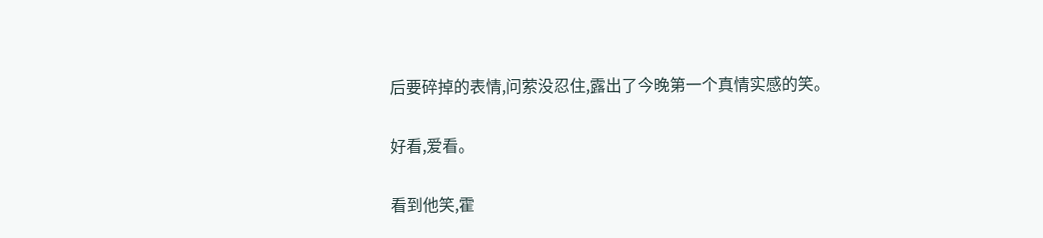后要碎掉的表情,问萦没忍住,露出了今晚第一个真情实感的笑。

好看,爱看。

看到他笑,霍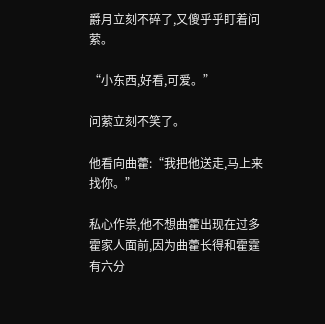爵月立刻不碎了,又傻乎乎盯着问萦。

“小东西,好看,可爱。”

问萦立刻不笑了。

他看向曲藿:“我把他送走,马上来找你。”

私心作祟,他不想曲藿出现在过多霍家人面前,因为曲藿长得和霍霆有六分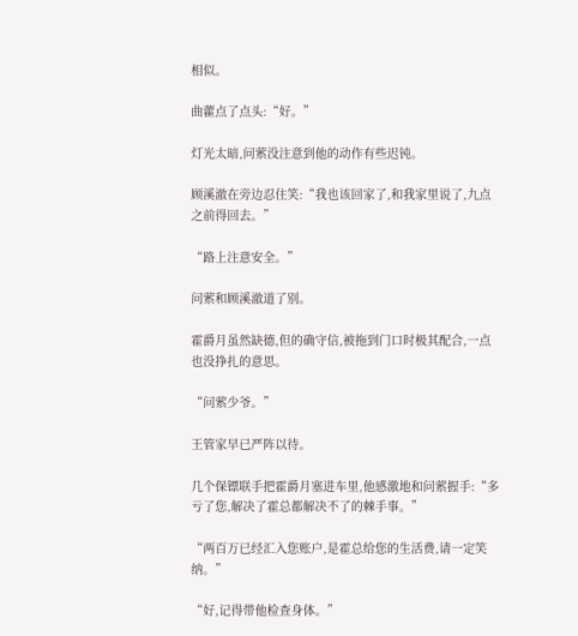相似。

曲藿点了点头:“好。”

灯光太暗,问萦没注意到他的动作有些迟钝。

顾溪澈在旁边忍住笑:“我也该回家了,和我家里说了,九点之前得回去。”

“路上注意安全。”

问萦和顾溪澈道了别。

霍爵月虽然缺德,但的确守信,被拖到门口时极其配合,一点也没挣扎的意思。

“问萦少爷。”

王管家早已严阵以待。

几个保镖联手把霍爵月塞进车里,他感激地和问萦握手:“多亏了您,解决了霍总都解决不了的棘手事。”

“两百万已经汇入您账户,是霍总给您的生活费,请一定笑纳。”

“好,记得带他检查身体。”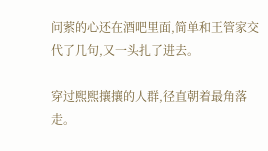问萦的心还在酒吧里面,简单和王管家交代了几句,又一头扎了进去。

穿过熙熙攘攘的人群,径直朝着最角落走。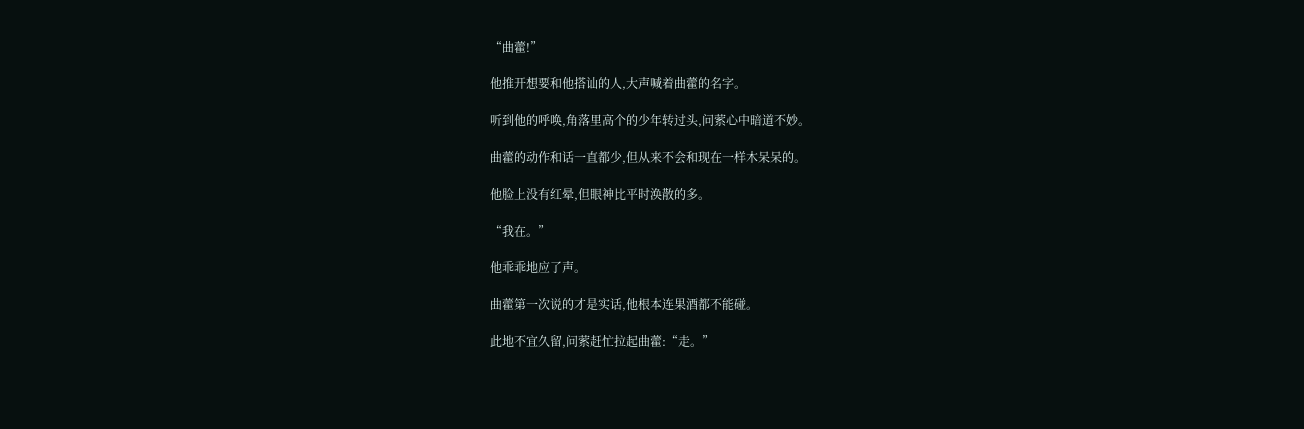“曲藿!”

他推开想要和他搭讪的人,大声喊着曲藿的名字。

听到他的呼唤,角落里高个的少年转过头,问萦心中暗道不妙。

曲藿的动作和话一直都少,但从来不会和现在一样木呆呆的。

他脸上没有红晕,但眼神比平时涣散的多。

“我在。”

他乖乖地应了声。

曲藿第一次说的才是实话,他根本连果酒都不能碰。

此地不宜久留,问萦赶忙拉起曲藿:“走。”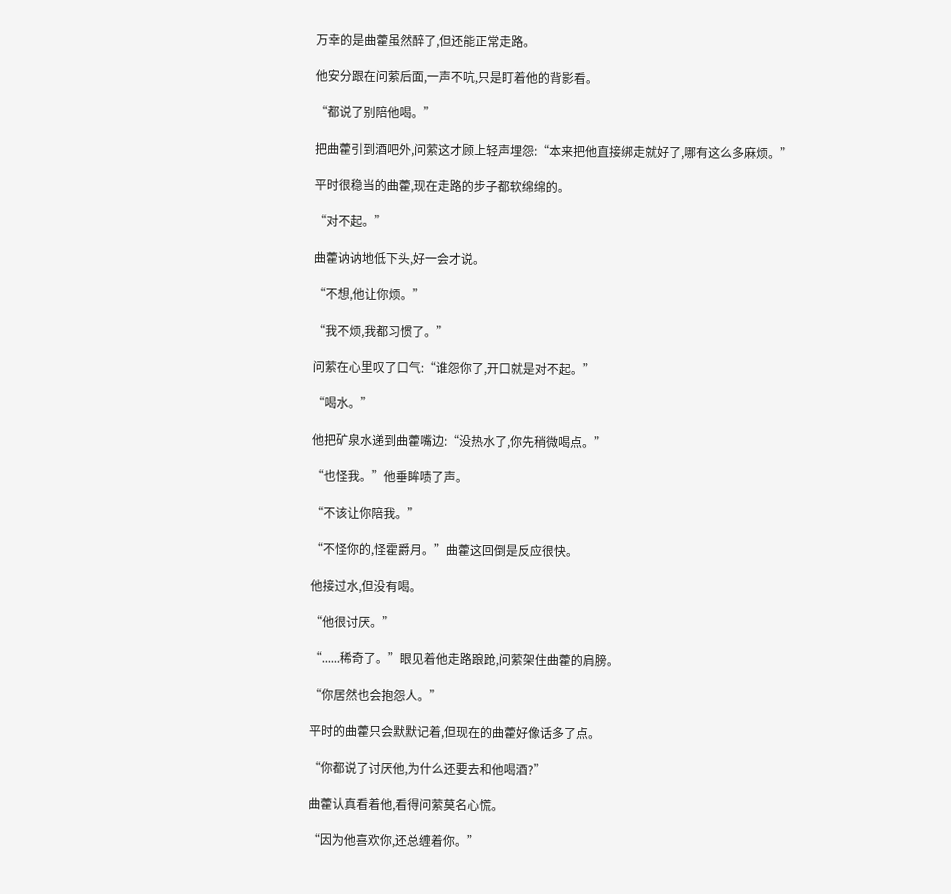万幸的是曲藿虽然醉了,但还能正常走路。

他安分跟在问萦后面,一声不吭,只是盯着他的背影看。

“都说了别陪他喝。”

把曲藿引到酒吧外,问萦这才顾上轻声埋怨:“本来把他直接绑走就好了,哪有这么多麻烦。”

平时很稳当的曲藿,现在走路的步子都软绵绵的。

“对不起。”

曲藿讷讷地低下头,好一会才说。

“不想,他让你烦。”

“我不烦,我都习惯了。”

问萦在心里叹了口气:“谁怨你了,开口就是对不起。”

“喝水。”

他把矿泉水递到曲藿嘴边:“没热水了,你先稍微喝点。”

“也怪我。”他垂眸啧了声。

“不该让你陪我。”

“不怪你的,怪霍爵月。”曲藿这回倒是反应很快。

他接过水,但没有喝。

“他很讨厌。”

“......稀奇了。”眼见着他走路踉跄,问萦架住曲藿的肩膀。

“你居然也会抱怨人。”

平时的曲藿只会默默记着,但现在的曲藿好像话多了点。

“你都说了讨厌他,为什么还要去和他喝酒?”

曲藿认真看着他,看得问萦莫名心慌。

“因为他喜欢你,还总缠着你。”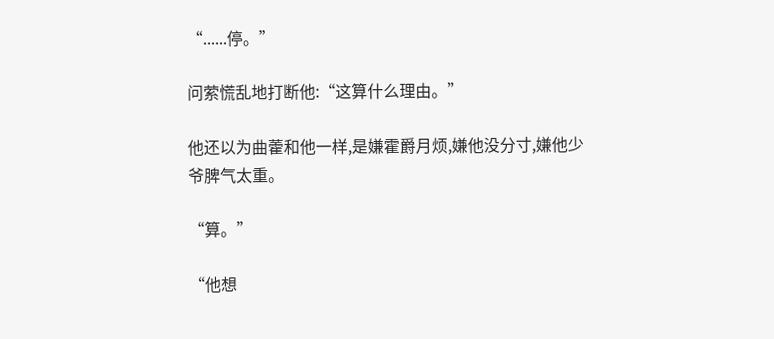“......停。”

问萦慌乱地打断他:“这算什么理由。”

他还以为曲藿和他一样,是嫌霍爵月烦,嫌他没分寸,嫌他少爷脾气太重。

“算。”

“他想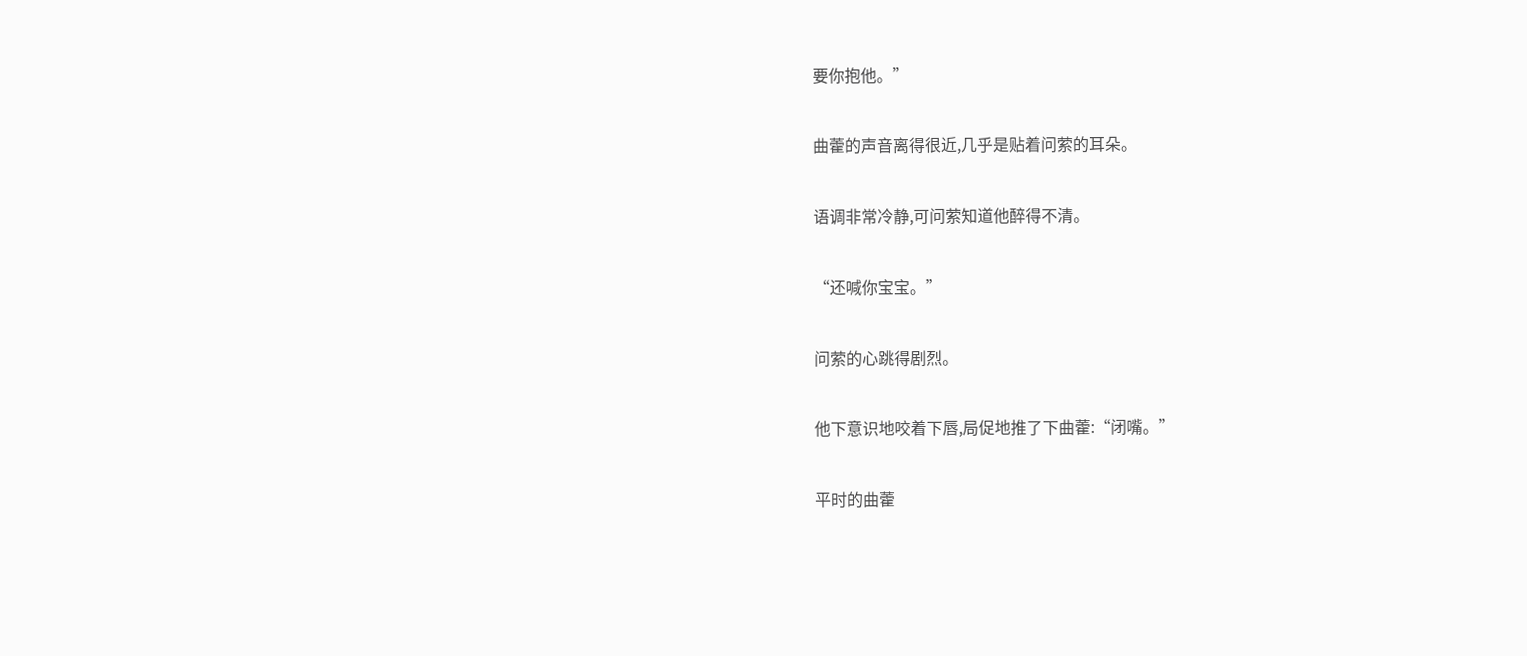要你抱他。”

曲藿的声音离得很近,几乎是贴着问萦的耳朵。

语调非常冷静,可问萦知道他醉得不清。

“还喊你宝宝。”

问萦的心跳得剧烈。

他下意识地咬着下唇,局促地推了下曲藿:“闭嘴。”

平时的曲藿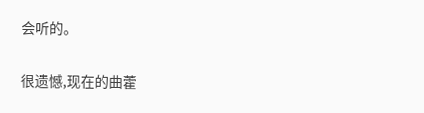会听的。

很遗憾,现在的曲藿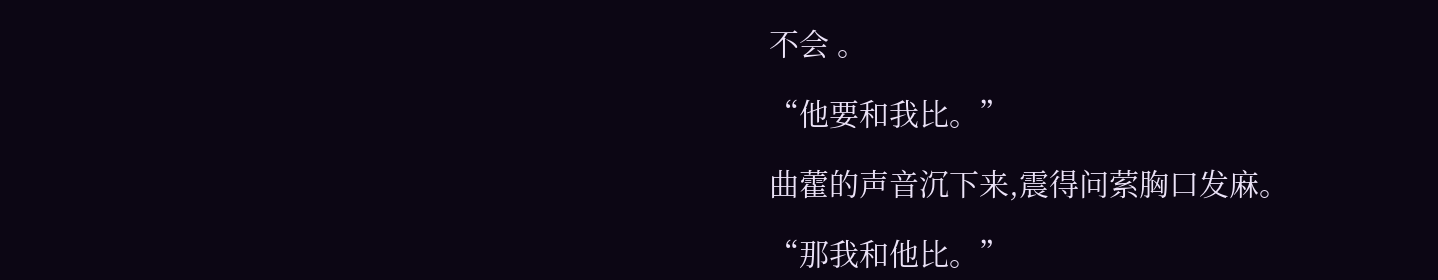不会 。

“他要和我比。”

曲藿的声音沉下来,震得问萦胸口发麻。

“那我和他比。”